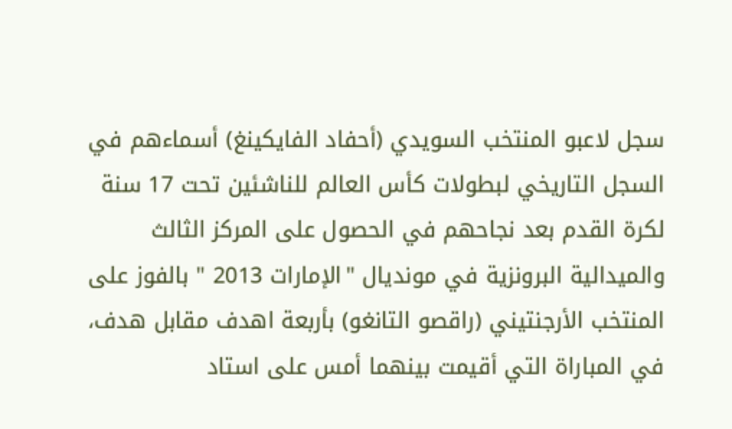سجل لاعبو المنتخب السويدي (أحفاد الفايكينغ) أسماءهم في السجل التاريخي لبطولات كأس العالم للناشئين تحت 17 سنة لكرة القدم بعد نجاحهم في الحصول على المركز الثالث والميدالية البرونزية في مونديال "الإمارات 2013 " بالفوز على المنتخب الأرجنتيني (راقصو التانغو) بأربعة اهدف مقابل هدف، في المباراة التي أقيمت بينهما أمس على استاد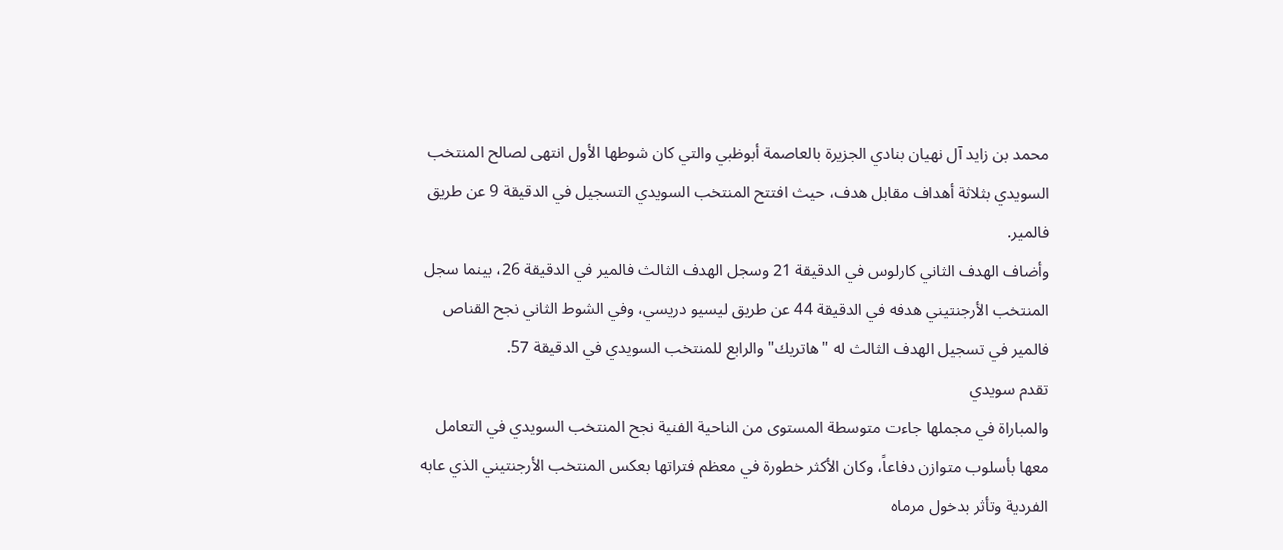محمد بن زايد آل نهيان بنادي الجزيرة بالعاصمة أبوظبي والتي كان شوطها الأول انتهى لصالح المنتخب السويدي بثلاثة أهداف مقابل هدف، حيث افتتح المنتخب السويدي التسجيل في الدقيقة 9 عن طريق فالمير.
وأضاف الهدف الثاني كارلوس في الدقيقة 21 وسجل الهدف الثالث فالمير في الدقيقة 26، بينما سجل المنتخب الأرجنتيني هدفه في الدقيقة 44 عن طريق ليسيو دريسي، وفي الشوط الثاني نجح القناص فالمير في تسجيل الهدف الثالث له "هاتريك" والرابع للمنتخب السويدي في الدقيقة 57.
تقدم سويدي
والمباراة في مجملها جاءت متوسطة المستوى من الناحية الفنية نجح المنتخب السويدي في التعامل معها بأسلوب متوازن دفاعاً، وكان الأكثر خطورة في معظم فتراتها بعكس المنتخب الأرجنتيني الذي عابه الفردية وتأثر بدخول مرماه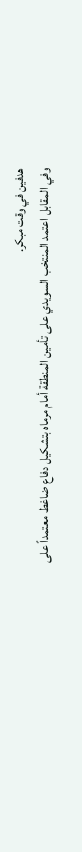هدفين في وقت مبكر.
وفي المقابل اعتمد المنتخب السويدي على تأمين المنطقة أمام مرماه بتشكيل دفاع ضاغط معتمداً على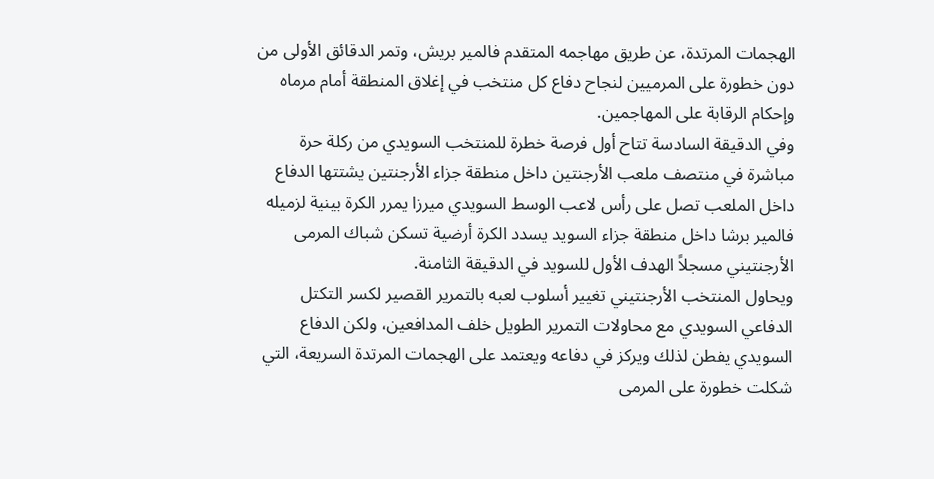الهجمات المرتدة، عن طريق مهاجمه المتقدم فالمير بريش، وتمر الدقائق الأولى من دون خطورة على المرميين لنجاح دفاع كل منتخب في إغلاق المنطقة أمام مرماه وإحكام الرقابة على المهاجمين.
وفي الدقيقة السادسة تتاح أول فرصة خطرة للمنتخب السويدي من ركلة حرة مباشرة في منتصف ملعب الأرجنتين داخل منطقة جزاء الأرجنتين يشتتها الدفاع داخل الملعب تصل على رأس لاعب الوسط السويدي ميرزا يمرر الكرة بينية لزميله فالمير برشا داخل منطقة جزاء السويد يسدد الكرة أرضية تسكن شباك المرمى الأرجنتيني مسجلاً الهدف الأول للسويد في الدقيقة الثامنة.
ويحاول المنتخب الأرجنتيني تغيير أسلوب لعبه بالتمرير القصير لكسر التكتل الدفاعي السويدي مع محاولات التمرير الطويل خلف المدافعين، ولكن الدفاع السويدي يفطن لذلك ويركز في دفاعه ويعتمد على الهجمات المرتدة السريعة، التي شكلت خطورة على المرمى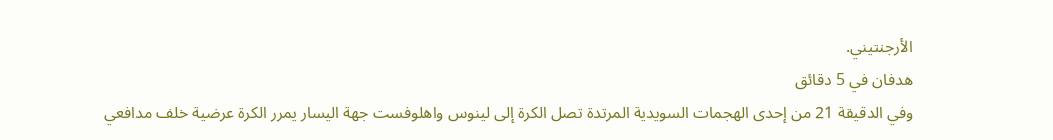الأرجنتيني.
هدفان في 5 دقائق
وفي الدقيقة 21 من إحدى الهجمات السويدية المرتدة تصل الكرة إلى لينوس واهلوفست جهة اليسار يمرر الكرة عرضية خلف مدافعي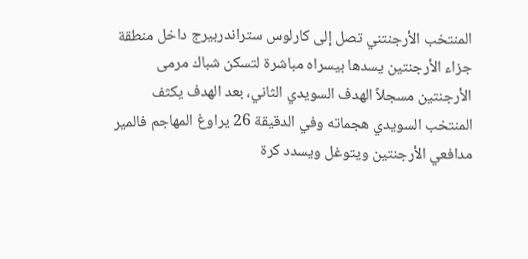المنتخب الأرجنتني تصل إلى كارلوس ستراندربيرج داخل منطقة جزاء الأرجنتين يسدها بيسراه مباشرة لتسكن شباك مرمى الأرجنتين مسجلاً الهدف السويدي الثاني، بعد الهدف يكثف المنتخب السويدي هجماته وفي الدقيقة 26 يراوغ المهاجم فالمير مدافعي الأرجنتين ويتوغل ويسدد كرة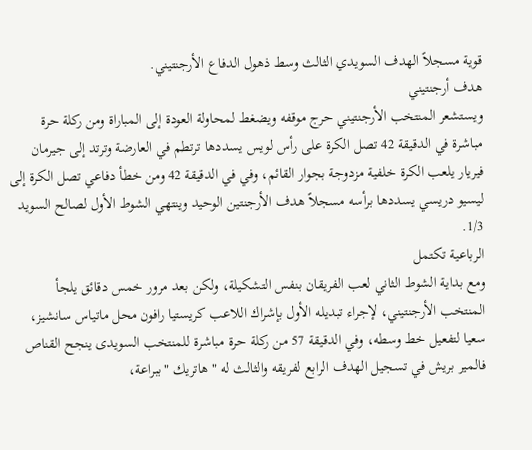قوية مسجلاً الهدف السويدي الثالث وسط ذهول الدفاع الأرجنتيني.
هدف أرجنتيني
ويستشعر المنتخب الأرجنتيني حرج موقفه ويضغط لمحاولة العودة إلى المباراة ومن ركلة حرة مباشرة في الدقيقة 42 تصل الكرة على رأس لويس يسددها ترتطم في العارضة وترتد إلى جيرمان فيريار يلعب الكرة خلفية مزدوجة بجوار القائم، وفي في الدقيقة 42 ومن خطأ دفاعي تصل الكرة إلى ليسيو دريسي يسددها برأسه مسجلاً هدف الأرجنتين الوحيد وينتهي الشوط الأول لصالح السويد 1/3.
الرباعية تكتمل
ومع بداية الشوط الثاني لعب الفريقان بنفس التشكيلة، ولكن بعد مرور خمس دقائق يلجأ المنتخب الأرجنتيني، لإجراء تبديله الأول بإشراك اللاعب كريستيا رافون محل ماتياس سانشيز، سعيا لتفعيل خط وسطه، وفي الدقيقة 57 من ركلة حرة مباشرة للمنتخب السويدى ينجح القناص فالمير بريش في تسجيل الهدف الرابع لفريقه والثالث له "هاتريك "ببراعة،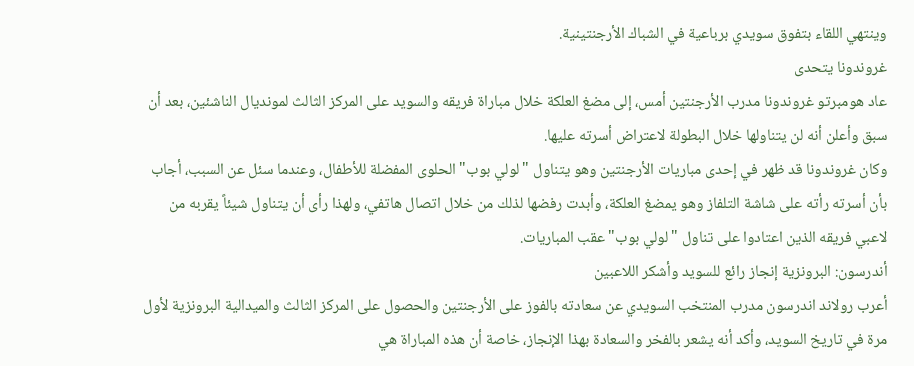وينتهي اللقاء بتفوق سويدي برباعية في الشباك الأرجنتينية.
غروندونا يتحدى
عاد هومبرتو غروندونا مدرب الأرجنتين أمس، إلى مضغ العلكة خلال مباراة فريقه والسويد على المركز الثالث لمونديال الناشئين، بعد أن سبق وأعلن أنه لن يتناولها خلال البطولة لاعتراض أسرته عليها.
وكان غروندونا قد ظهر في إحدى مباريات الأرجنتين وهو يتناول "لولي بوب" الحلوى المفضلة للأطفال، وعندما سئل عن السبب، أجاب بأن أسرته رأته على شاشة التلفاز وهو يمضغ العلكة، وأبدت رفضها لذلك من خلال اتصال هاتفي، ولهذا رأى أن يتناول شيئاً يقربه من لاعبي فريقه الذين اعتادوا على تناول "لولي بوب" عقب المباريات.
أندرسون: البرونزية إنجاز رائع للسويد وأشكر اللاعبين
أعرب رولاند اندرسون مدرب المنتخب السويدي عن سعادته بالفوز على الأرجنتين والحصول على المركز الثالث والميدالية البرونزية لأول مرة في تاريخ السويد، وأكد أنه يشعر بالفخر والسعادة بهذا الإنجاز، خاصة أن هذه المباراة هي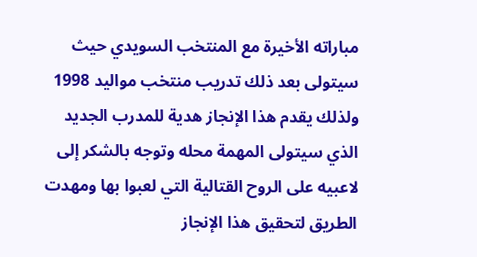مباراته الأخيرة مع المنتخب السويدي حيث سيتولى بعد ذلك تدريب منتخب مواليد 1998 ولذلك يقدم هذا الإنجاز هدية للمدرب الجديد الذي سيتولى المهمة محله وتوجه بالشكر إلى لاعبيه على الروح القتالية التي لعبوا بها ومهدت الطريق لتحقيق هذا الإنجاز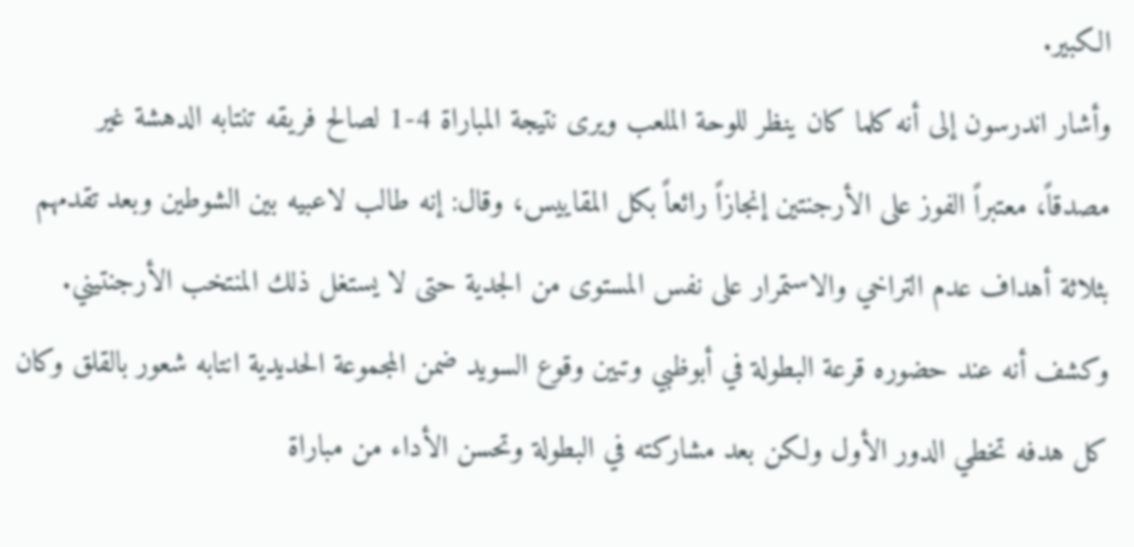الكبير.
وأشار اندرسون إلى أنه كلما كان ينظر للوحة الملعب ويرى نتيجة المباراة 4-1 لصالح فريقه تنتابه الدهشة غير مصدقاً، معتبراً الفوز على الأرجنتين إنجازاً رائعاً بكل المقاييس، وقال: إنه طالب لاعبيه بين الشوطين وبعد تقدمهم بثلاثة أهداف عدم التراخي والاستمرار على نفس المستوى من الجدية حتى لا يستغل ذلك المنتخب الأرجنتيني.
وكشف أنه عند حضوره قرعة البطولة في أبوظبي وتبين وقوع السويد ضمن المجموعة الحديدية انتابه شعور بالقلق وكان كل هدفه تخطي الدور الأول ولكن بعد مشاركته في البطولة وتحسن الأداء من مباراة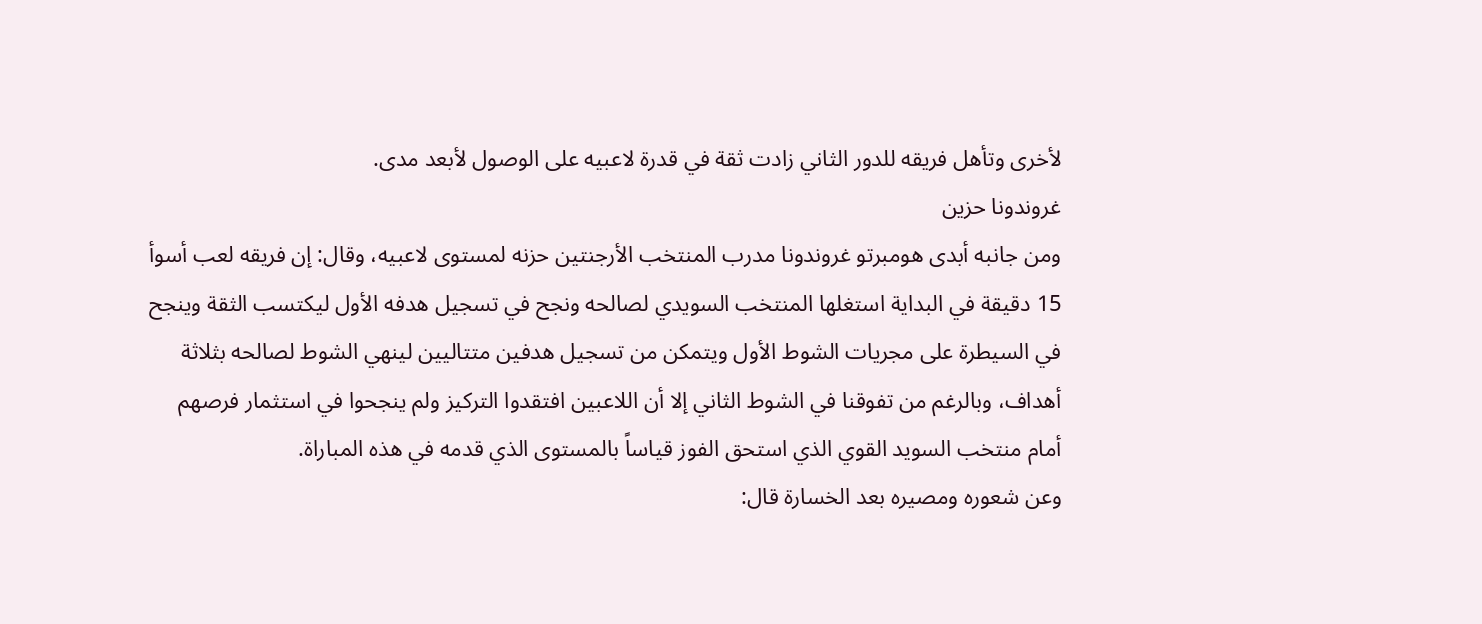لأخرى وتأهل فريقه للدور الثاني زادت ثقة في قدرة لاعبيه على الوصول لأبعد مدى.
غروندونا حزين
ومن جانبه أبدى هومبرتو غروندونا مدرب المنتخب الأرجنتين حزنه لمستوى لاعبيه، وقال: إن فريقه لعب أسوأ 15 دقيقة في البداية استغلها المنتخب السويدي لصالحه ونجح في تسجيل هدفه الأول ليكتسب الثقة وينجح في السيطرة على مجريات الشوط الأول ويتمكن من تسجيل هدفين متتاليين لينهي الشوط لصالحه بثلاثة أهداف، وبالرغم من تفوقنا في الشوط الثاني إلا أن اللاعبين افتقدوا التركيز ولم ينجحوا في استثمار فرصهم أمام منتخب السويد القوي الذي استحق الفوز قياساً بالمستوى الذي قدمه في هذه المباراة.
وعن شعوره ومصيره بعد الخسارة قال: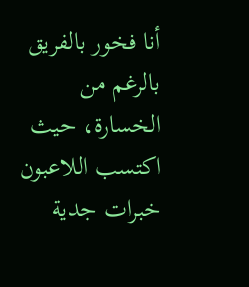أنا فخور بالفريق بالرغم من الخسارة، حيث اكتسب اللاعبون خبرات جدية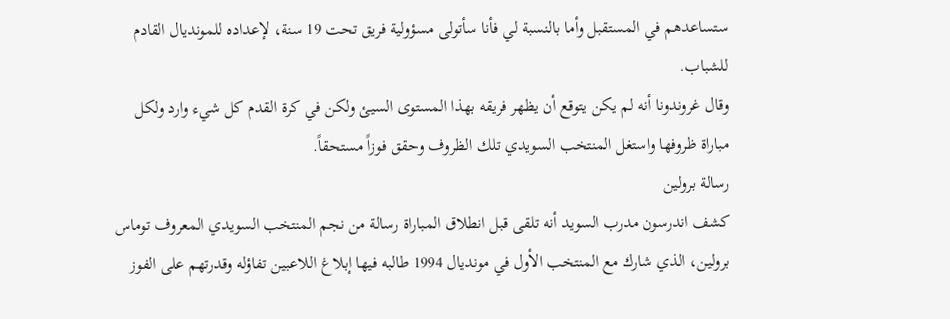ستساعدهم في المستقبل وأما بالنسبة لي فأنا سأتولى مسؤولية فريق تحت 19 سنة، لإعداده للمونديال القادم للشباب.
وقال غروندونا أنه لم يكن يتوقع أن يظهر فريقه بهذا المستوى السيئ ولكن في كرة القدم كل شيء وارد ولكل مباراة ظروفها واستغل المنتخب السويدي تلك الظروف وحقق فوزاً مستحقاً.
رسالة برولين
كشف اندرسون مدرب السويد أنه تلقى قبل انطلاق المباراة رسالة من نجم المنتخب السويدي المعروف توماس برولين، الذي شارك مع المنتخب الأول في مونديال 1994 طالبه فيها إبلاغ اللاعبين تفاؤله وقدرتهم على الفوز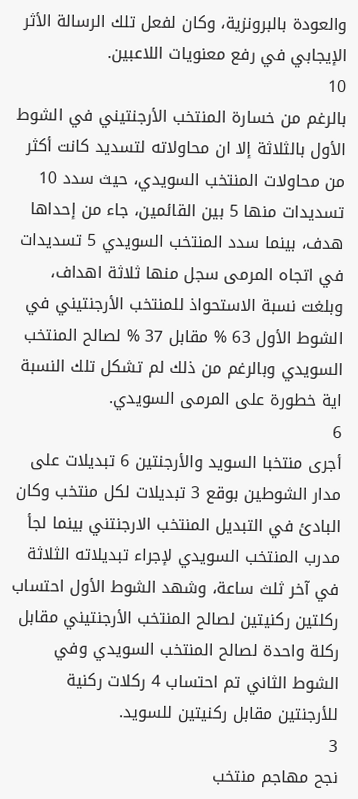والعودة بالبرونزية، وكان لفعل تلك الرسالة الأثر الإيجابي في رفع معنويات اللاعبين.
10
بالرغم من خسارة المنتخب الأرجنتيني في الشوط الأول بالثلاثة إلا ان محاولاته لتسديد كانت أكثر من محاولات المنتخب السويدي، حيث سدد 10 تسديدات منها 5 بين القائمين، جاء من إحداها هدف، بينما سدد المنتخب السويدي 5 تسديدات في اتجاه المرمى سجل منها ثلاثة اهداف، وبلغت نسبة الاستحواذ للمنتخب الأرجنتيني في الشوط الأول 63 % مقابل 37 % لصالح المنتخب السويدي وبالرغم من ذلك لم تشكل تلك النسبة اية خطورة على المرمى السويدي.
6
أجرى منتخبا السويد والأرجنتين 6 تبديلات على مدار الشوطين بوقع 3 تبديلات لكل منتخب وكان البادئ في التبديل المنتخب الارجنتني بينما لجأ مدرب المنتخب السويدي لإجراء تبديلاته الثلاثة في آخر ثلث ساعة، وشهد الشوط الأول احتساب ركلتين ركنيتين لصالح المنتخب الأرجنتيني مقابل ركلة واحدة لصالح المنتخب السويدي وفي الشوط الثاني تم احتساب 4 ركلات ركنية للأرجنتين مقابل ركنيتين للسويد.
3
نجح مهاجم منتخب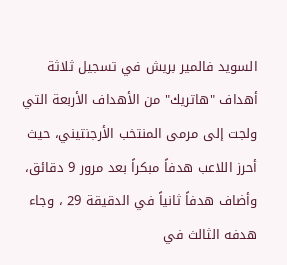السويد فالمير بريش في تسجيل ثلاثة أهداف "هاتريك" من الأهداف الأربعة التي ولجت إلى مرمى المنتخب الأرجنتيني، حيث أحرز اللاعب هدفاً مبكراً بعد مرور 9 دقائق، وأضاف هدفاً ثانياً في الدقيقة 29 ، وجاء هدفه الثالث في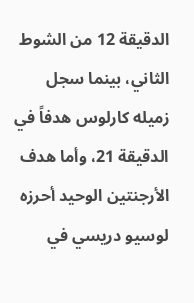الدقيقة 12 من الشوط الثاني، بينما سجل زميله كارلوس هدفاً في الدقيقة 21، وأما هدف الأرجنتين الوحيد أحرزه لوسيو دريسي في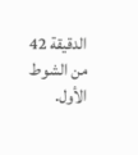الدقيقة 42 من الشوط الأول.